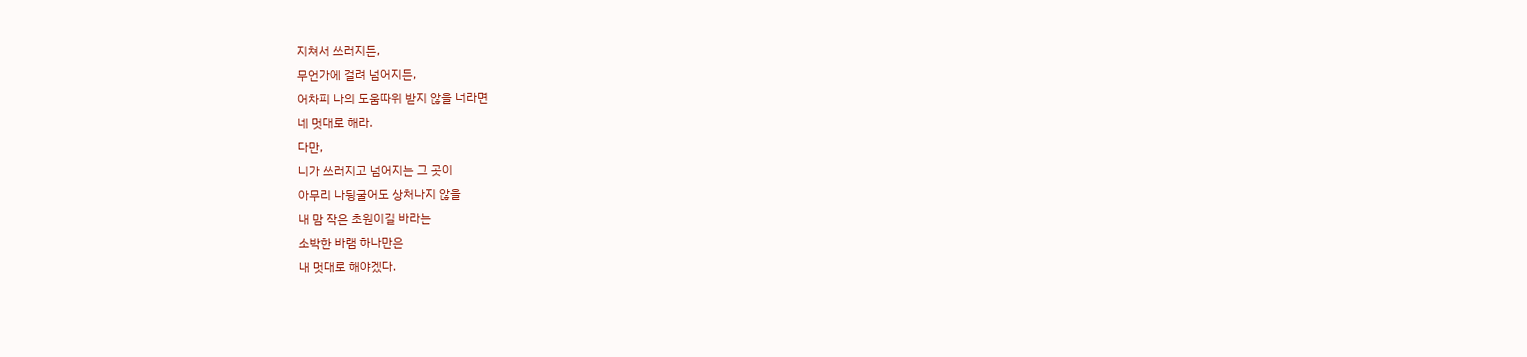지쳐서 쓰러지든,
무언가에 걸려 넘어지든,
어차피 나의 도움따위 받지 않을 너라면
네 멋대로 해라.
다만,
니가 쓰러지고 넘어지는 그 곳이
아무리 나뒹굴어도 상처나지 않을
내 맘 작은 초원이길 바라는
소박한 바램 하나만은
내 멋대로 해야겠다.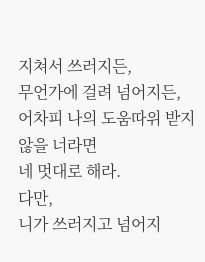지쳐서 쓰러지든,
무언가에 걸려 넘어지든,
어차피 나의 도움따위 받지 않을 너라면
네 멋대로 해라.
다만,
니가 쓰러지고 넘어지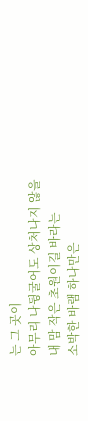는 그 곳이
아무리 나뒹굴어도 상처나지 않을
내 맘 작은 초원이길 바라는
소박한 바램 하나만은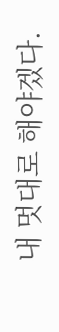내 멋대로 해야겠다.